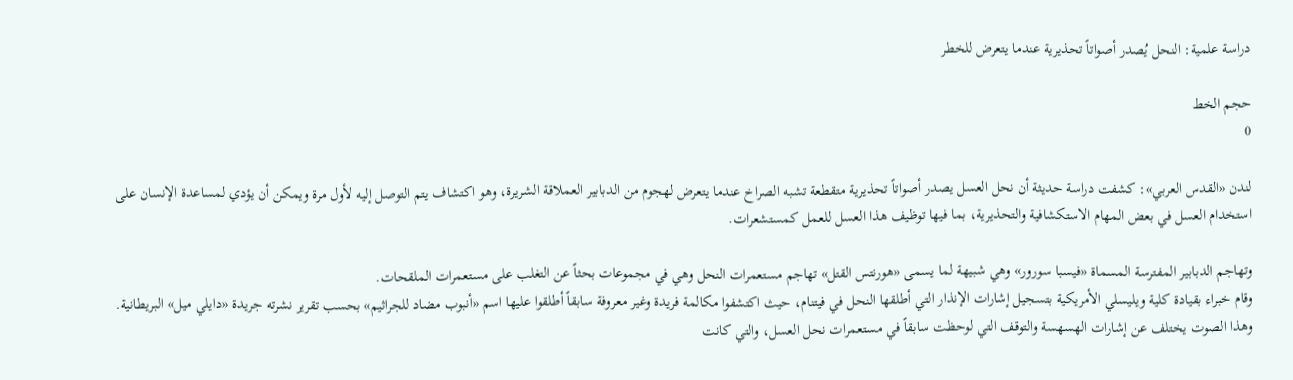دراسة علمية: النحل يُصدر أصواتاً تحذيرية عندما يتعرض للخطر

حجم الخط
0

لندن «القدس العربي»: كشفت دراسة حديثة أن نحل العسل يصدر أصواتاً تحذيرية متقطعة تشبه الصراخ عندما يتعرض لهجوم من الدبابير العملاقة الشريرة، وهو اكتشاف يتم التوصل إليه لأول مرة ويمكن أن يؤدي لمساعدة الإنسان على استخدام العسل في بعض المهام الاستكشافية والتحذيرية، بما فيها توظيف هذا العسل للعمل كمستشعرات.

وتهاجم الدبابير المفترسة المسماة «فيسبا سورور» وهي شبيهة لما يسمى «هورنتس القتل» تهاجم مستعمرات النحل وهي في مجموعات بحثاً عن التغلب على مستعمرات الملقحات.
وقام خبراء بقيادة كلية ويليسلي الأمريكية بتسجيل إشارات الإنذار التي أطلقها النحل في فيتنام، حيث اكتشفوا مكالمة فريدة وغير معروفة سابقاً أطلقوا عليها اسم «أنبوب مضاد للجراثيم» بحسب تقرير نشرته جريدة «دايلي ميل» البريطانية.
وهذا الصوت يختلف عن إشارات الهسهسة والتوقف التي لوحظت سابقاً في مستعمرات نحل العسل، والتي كانت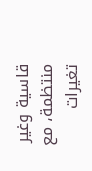قاسية وغير منتظمة، مع تغيرات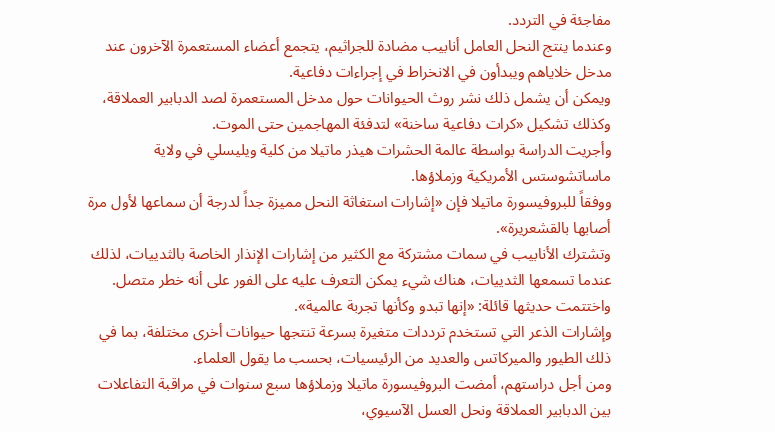مفاجئة في التردد.
وعندما ينتج النحل العامل أنابيب مضادة للجراثيم، يتجمع أعضاء المستعمرة الآخرون عند مدخل خلاياهم ويبدأون في الانخراط في إجراءات دفاعية.
ويمكن أن يشمل ذلك نشر روث الحيوانات حول مدخل المستعمرة لصد الدبابير العملاقة، وكذلك تشكيل «كرات دفاعية ساخنة» لتدفئة المهاجمين حتى الموت.
وأجريت الدراسة بواسطة عالمة الحشرات هيذر ماتيلا من كلية ويليسلي في ولاية ماساتشوستس الأمريكية وزملاؤها.
ووفقاً للبروفيسورة ماتيلا فإن «إشارات استغاثة النحل مميزة جداً لدرجة أن سماعها لأول مرة أصابها بالقشعريرة».
وتشترك الأنابيب في سمات مشتركة مع الكثير من إشارات الإنذار الخاصة بالثدييات، لذلك عندما تسمعها الثدييات، هناك شيء يمكن التعرف عليه على الفور على أنه خطر متصل.
واختتمت حديثها قائلة: «إنها تبدو وكأنها تجربة عالمية».
وإشارات الذعر التي تستخدم ترددات متغيرة بسرعة تنتجها حيوانات أخرى مختلفة، بما في ذلك الطيور والميركاتس والعديد من الرئيسيات، بحسب ما يقول العلماء.
ومن أجل دراستهم، أمضت البروفيسورة ماتيلا وزملاؤها سبع سنوات في مراقبة التفاعلات بين الدبابير العملاقة ونحل العسل الآسيوي،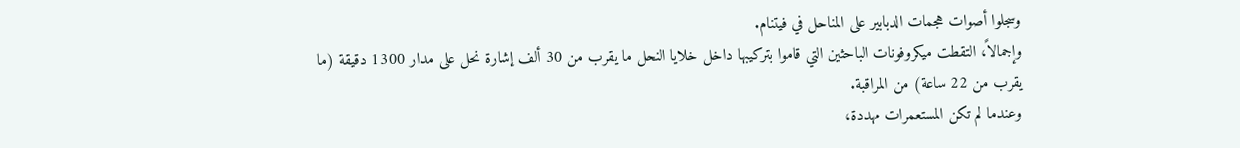وسجلوا أصوات هجمات الدبابير على المناحل في فيتنام.
وإجمالاً، التقطت ميكروفونات الباحثين التي قاموا بتركيبها داخل خلايا النحل ما يقرب من 30 ألف إشارة نحل على مدار 1300 دقيقة (ما يقرب من 22 ساعة) من المراقبة.
وعندما لم تكن المستعمرات مهددة،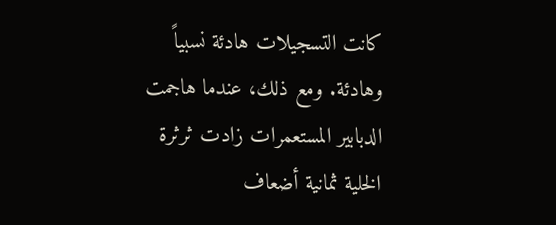كانت التسجيلات هادئة نسبياً وهادئة. ومع ذلك، عندما هاجمت الدبابير المستعمرات زادت ثرثرة الخلية ثمانية أضعاف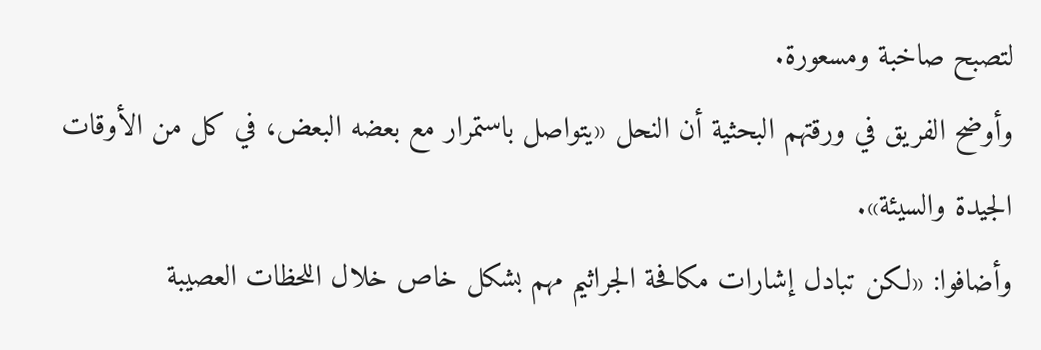لتصبح صاخبة ومسعورة.
وأوضح الفريق في ورقتهم البحثية أن النحل «يتواصل باستمرار مع بعضه البعض، في كل من الأوقات الجيدة والسيئة».
وأضافوا: «لكن تبادل إشارات مكافحة الجراثيم مهم بشكل خاص خلال اللحظات العصيبة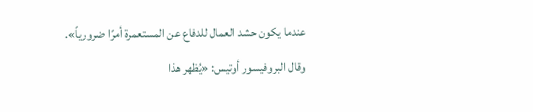عندما يكون حشد العمال للدفاع عن المستعمرة أمرًا ضرورياً».
وقال البروفيسور أوتيس: «يُظهر هذا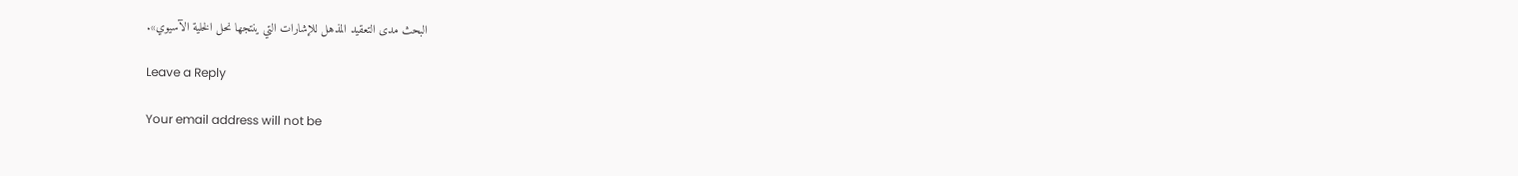البحث مدى التعقيد المذهل للإشارات التي ينتجها نحل الخلية الآسيوي».

Leave a Reply

Your email address will not be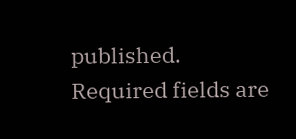published. Required fields are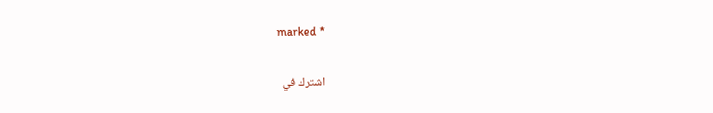marked *

اشترك في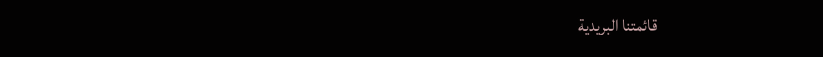قائمتنا البريدية